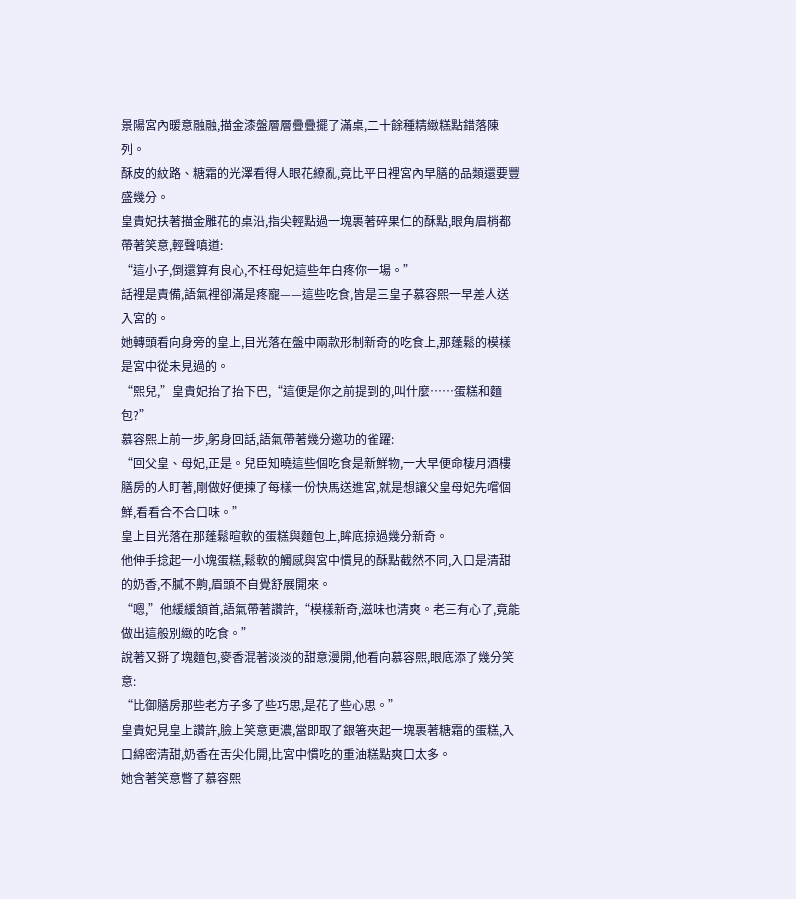景陽宮內暖意融融,描金漆盤層層疊疊擺了滿桌,二十餘種精緻糕點錯落陳列。
酥皮的紋路、糖霜的光澤看得人眼花繚亂,竟比平日裡宮內早膳的品類還要豐盛幾分。
皇貴妃扶著描金雕花的桌沿,指尖輕點過一塊裹著碎果仁的酥點,眼角眉梢都帶著笑意,輕聲嗔道:
“這小子,倒還算有良心,不枉母妃這些年白疼你一場。”
話裡是責備,語氣裡卻滿是疼寵——這些吃食,皆是三皇子慕容熙一早差人送入宮的。
她轉頭看向身旁的皇上,目光落在盤中兩款形制新奇的吃食上,那蓬鬆的模樣是宮中從未見過的。
“熙兒,”皇貴妃抬了抬下巴,“這便是你之前提到的,叫什麼……蛋糕和麵包?”
慕容熙上前一步,躬身回話,語氣帶著幾分邀功的雀躍:
“回父皇、母妃,正是。兒臣知曉這些個吃食是新鮮物,一大早便命棲月酒樓膳房的人盯著,剛做好便揀了每樣一份快馬送進宮,就是想讓父皇母妃先嚐個鮮,看看合不合口味。”
皇上目光落在那蓬鬆暄軟的蛋糕與麵包上,眸底掠過幾分新奇。
他伸手捻起一小塊蛋糕,鬆軟的觸感與宮中慣見的酥點截然不同,入口是清甜的奶香,不膩不齁,眉頭不自覺舒展開來。
“嗯,”他緩緩頷首,語氣帶著讚許,“模樣新奇,滋味也清爽。老三有心了,竟能做出這般別緻的吃食。”
說著又掰了塊麵包,麥香混著淡淡的甜意漫開,他看向慕容熙,眼底添了幾分笑意:
“比御膳房那些老方子多了些巧思,是花了些心思。”
皇貴妃見皇上讚許,臉上笑意更濃,當即取了銀箸夾起一塊裹著糖霜的蛋糕,入口綿密清甜,奶香在舌尖化開,比宮中慣吃的重油糕點爽口太多。
她含著笑意瞥了慕容熙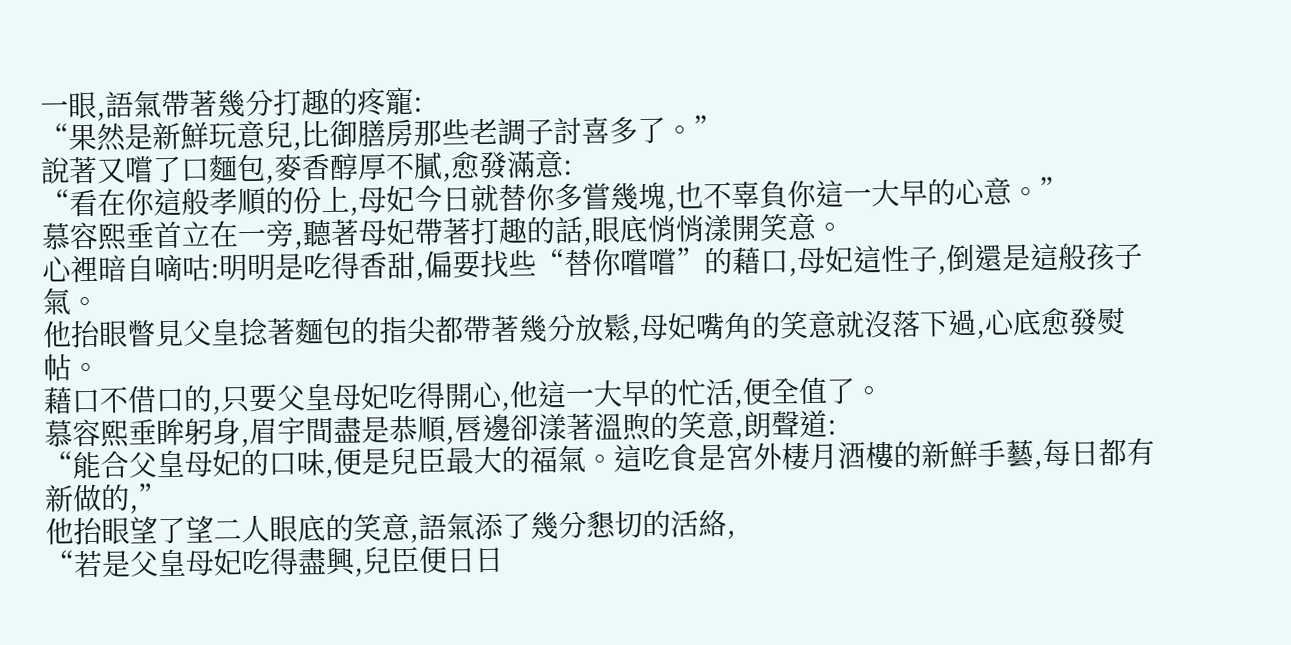一眼,語氣帶著幾分打趣的疼寵:
“果然是新鮮玩意兒,比御膳房那些老調子討喜多了。”
說著又嚐了口麵包,麥香醇厚不膩,愈發滿意:
“看在你這般孝順的份上,母妃今日就替你多嘗幾塊,也不辜負你這一大早的心意。”
慕容熙垂首立在一旁,聽著母妃帶著打趣的話,眼底悄悄漾開笑意。
心裡暗自嘀咕:明明是吃得香甜,偏要找些“替你嚐嚐”的藉口,母妃這性子,倒還是這般孩子氣。
他抬眼瞥見父皇捻著麵包的指尖都帶著幾分放鬆,母妃嘴角的笑意就沒落下過,心底愈發熨帖。
藉口不借口的,只要父皇母妃吃得開心,他這一大早的忙活,便全值了。
慕容熙垂眸躬身,眉宇間盡是恭順,唇邊卻漾著溫煦的笑意,朗聲道:
“能合父皇母妃的口味,便是兒臣最大的福氣。這吃食是宮外棲月酒樓的新鮮手藝,每日都有新做的,”
他抬眼望了望二人眼底的笑意,語氣添了幾分懇切的活絡,
“若是父皇母妃吃得盡興,兒臣便日日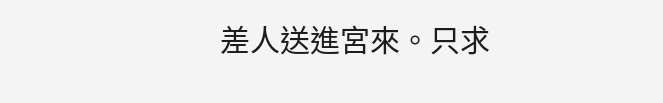差人送進宮來。只求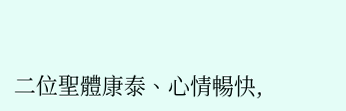二位聖體康泰、心情暢快,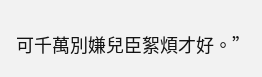可千萬別嫌兒臣絮煩才好。”